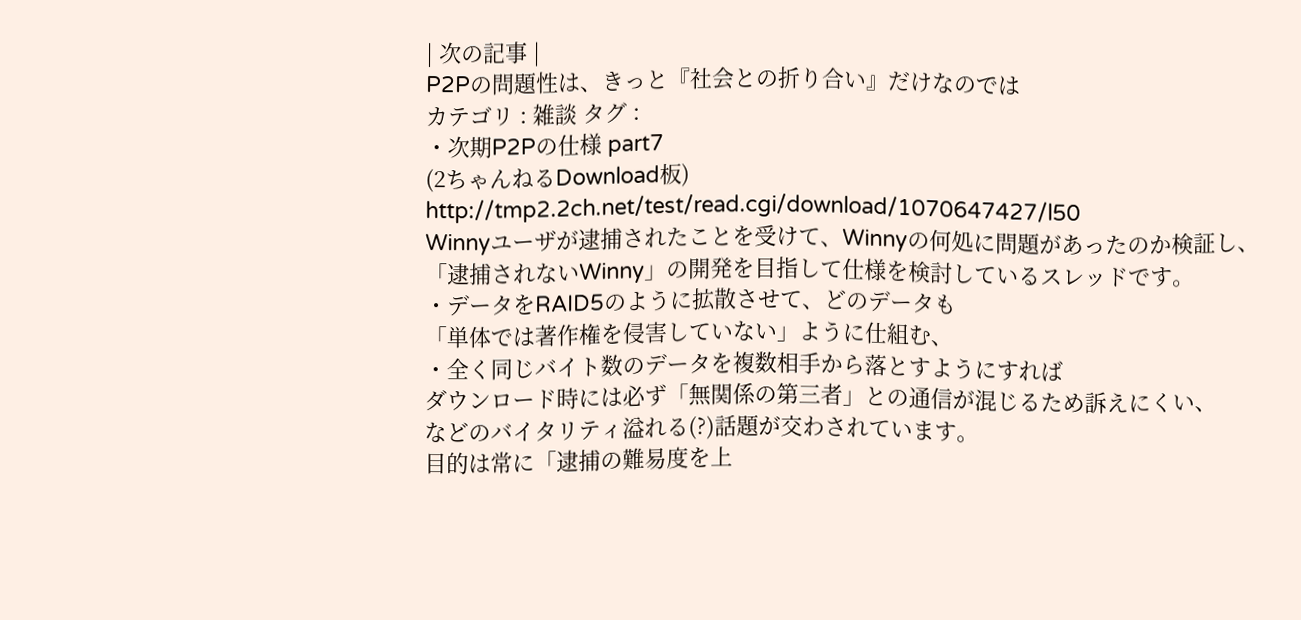| 次の記事 |
P2Pの問題性は、きっと『社会との折り合い』だけなのでは
カテゴリ : 雑談 タグ :
・次期P2Pの仕様 part7
(2ちゃんねるDownload板)
http://tmp2.2ch.net/test/read.cgi/download/1070647427/l50
Winnyユーザが逮捕されたことを受けて、Winnyの何処に問題があったのか検証し、
「逮捕されないWinny」の開発を目指して仕様を検討しているスレッドです。
・データをRAID5のように拡散させて、どのデータも
「単体では著作権を侵害していない」ように仕組む、
・全く同じバイト数のデータを複数相手から落とすようにすれば
ダウンロード時には必ず「無関係の第三者」との通信が混じるため訴えにくい、
などのバイタリティ溢れる(?)話題が交わされています。
目的は常に「逮捕の難易度を上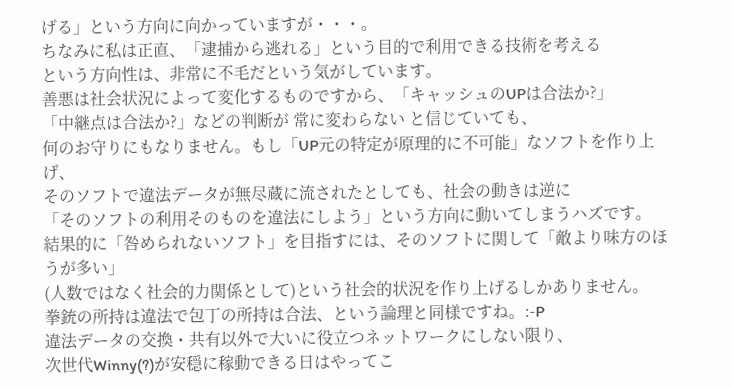げる」という方向に向かっていますが・・・。
ちなみに私は正直、「逮捕から逃れる」という目的で利用できる技術を考える
という方向性は、非常に不毛だという気がしています。
善悪は社会状況によって変化するものですから、「キャッシュのUPは合法か?」
「中継点は合法か?」などの判断が 常に変わらない と信じていても、
何のお守りにもなりません。もし「UP元の特定が原理的に不可能」なソフトを作り上げ、
そのソフトで違法データが無尽蔵に流されたとしても、社会の動きは逆に
「そのソフトの利用そのものを違法にしよう」という方向に動いてしまうハズです。
結果的に「咎められないソフト」を目指すには、そのソフトに関して「敵より味方のほうが多い」
(人数ではなく社会的力関係として)という社会的状況を作り上げるしかありません。
拳銃の所持は違法で包丁の所持は合法、という論理と同様ですね。:-P
違法データの交換・共有以外で大いに役立つネットワークにしない限り、
次世代Winny(?)が安穏に稼動できる日はやってこ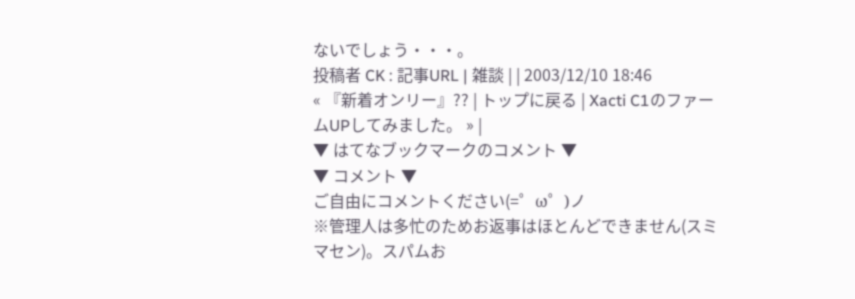ないでしょう・・・。
投稿者 CK : 記事URL | 雑談 | | 2003/12/10 18:46
« 『新着オンリー』?? | トップに戻る | Xacti C1のファームUPしてみました。 » |
▼ はてなブックマークのコメント ▼
▼ コメント ▼
ご自由にコメントください(=゜ω゜)ノ
※管理人は多忙のためお返事はほとんどできません(スミマセン)。スパムお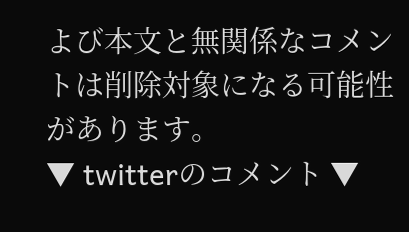よび本文と無関係なコメントは削除対象になる可能性があります。
▼ twitterのコメント ▼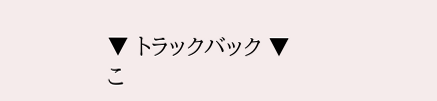▼ トラックバック ▼
こ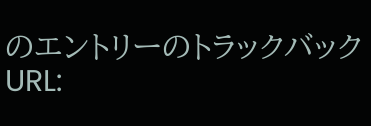のエントリーのトラックバックURL: